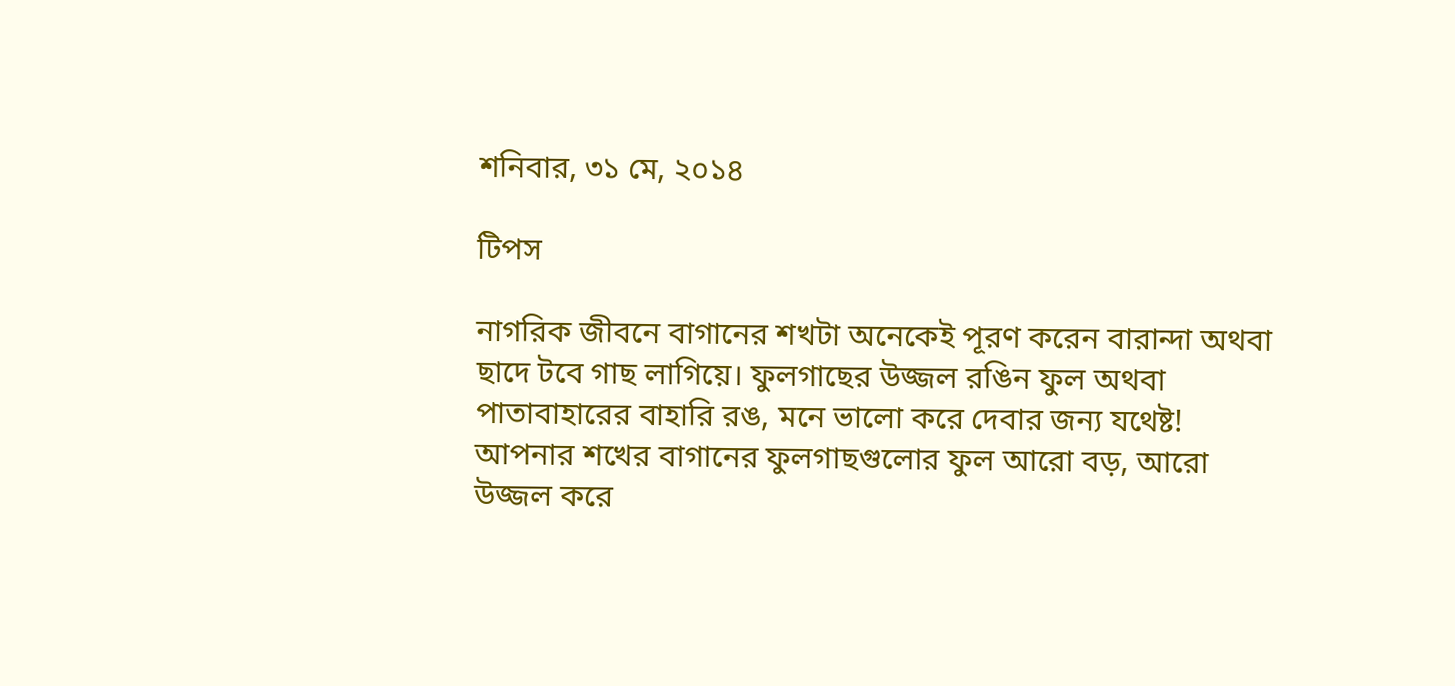শনিবার, ৩১ মে, ২০১৪

টিপস

নাগরিক জীবনে বাগানের শখটা অনেকেই পূরণ করেন বারান্দা অথবা ছাদে টবে গাছ লাগিয়ে। ফুলগাছের উজ্জল রঙিন ফুল অথবা পাতাবাহারের বাহারি রঙ, মনে ভালো করে দেবার জন্য যথেষ্ট! আপনার শখের বাগানের ফুলগাছগুলোর ফুল আরো বড়, আরো উজ্জল করে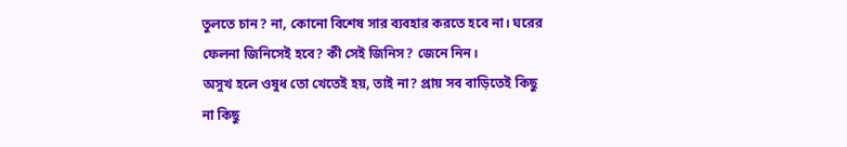তুলতে চান? না, কোনো বিশেষ সার ব্যবহার করতে হবে না। ঘরের ফেলনা জিনিসেই হবে? কী সেই জিনিস? জেনে নিন।
অসুখ হলে ওষুধ তো খেতেই হয়, তাই না? প্রায় সব বাড়িতেই কিছু না কিছু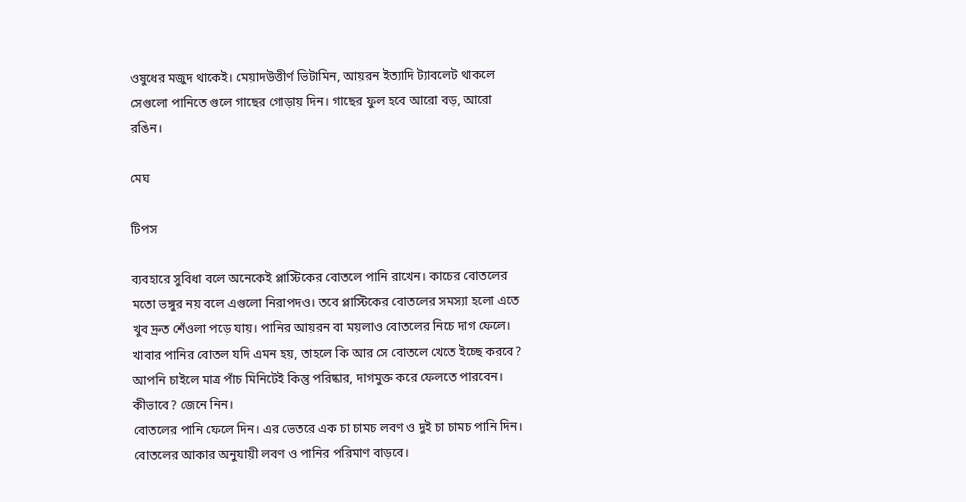ওষুধের মজুদ থাকেই। মেয়াদউত্তীর্ণ ভিটামিন, আয়রন ইত্যাদি ট্যাবলেট থাকলে সেগুলো পানিতে গুলে গাছের গোড়ায় দিন। গাছের ফুল হবে আরো বড়, আরো রঙিন।

মেঘ

টিপস

ব্যবহারে সুবিধা বলে অনেকেই প্লাস্টিকের বোতলে পানি রাখেন। কাচের বোতলের মতো ভঙ্গুর নয় বলে এগুলো নিরাপদও। তবে প্লাস্টিকের বোতলের সমস্যা হলো এতে খুব দ্রুত শেঁওলা পড়ে যায়। পানির আয়রন বা ময়লাও বোতলের নিচে দাগ ফেলে। খাবার পানির বোতল যদি এমন হয়, তাহলে কি আর সে বোতলে খেতে ইচ্ছে করবে? আপনি চাইলে মাত্র পাঁচ মিনিটেই কিন্তু পরিষ্কার, দাগমুক্ত করে ফেলতে পারবেন। কীভাবে? জেনে নিন।
বোতলের পানি ফেলে দিন। এর ভেতরে এক চা চামচ লবণ ও দুই চা চামচ পানি দিন। বোতলের আকার অনুযায়ী লবণ ও পানির পরিমাণ বাড়বে।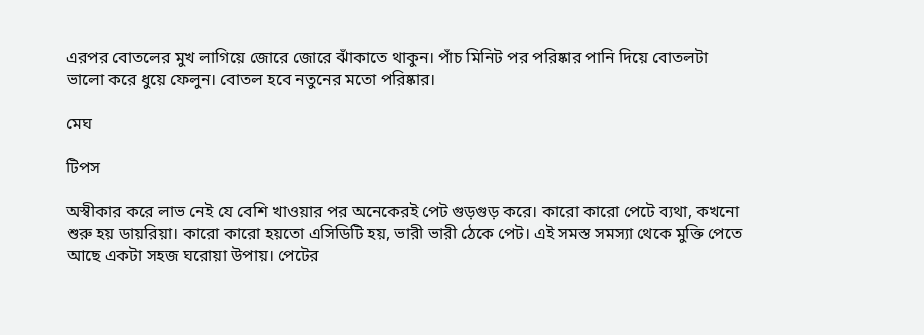এরপর বোতলের মুখ লাগিয়ে জোরে জোরে ঝাঁকাতে থাকুন। পাঁচ মিনিট পর পরিষ্কার পানি দিয়ে বোতলটা ভালো করে ধুয়ে ফেলুন। বোতল হবে নতুনের মতো পরিষ্কার।

মেঘ

টিপস

অস্বীকার করে লাভ নেই যে বেশি খাওয়ার পর অনেকেরই পেট গুড়গুড় করে। কারো কারো পেটে ব্যথা, কখনো শুরু হয় ডায়রিয়া। কারো কারো হয়তো এসিডিটি হয়, ভারী ভারী ঠেকে পেট। এই সমস্ত সমস্যা থেকে মুক্তি পেতে আছে একটা সহজ ঘরোয়া উপায়। পেটের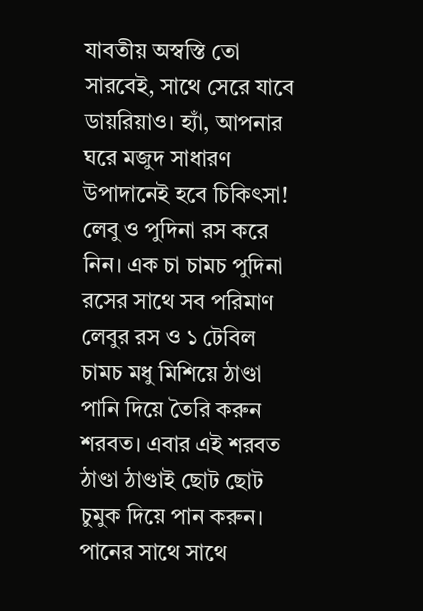যাবতীয় অস্বস্তি তো সারবেই, সাথে সেরে যাবে ডায়রিয়াও। হ্যাঁ, আপনার ঘরে মজুদ সাধারণ উপাদানেই হবে চিকিৎসা!
লেবু ও পুদিনা রস করে নিন। এক চা চামচ পুদিনা রসের সাথে সব পরিমাণ লেবুর রস ও ১ টেবিল চামচ মধু মিশিয়ে ঠাণ্ডা পানি দিয়ে তৈরি করুন শরবত। এবার এই শরবত ঠাণ্ডা ঠাণ্ডাই ছোট ছোট চুমুক দিয়ে পান করুন। পানের সাথে সাথে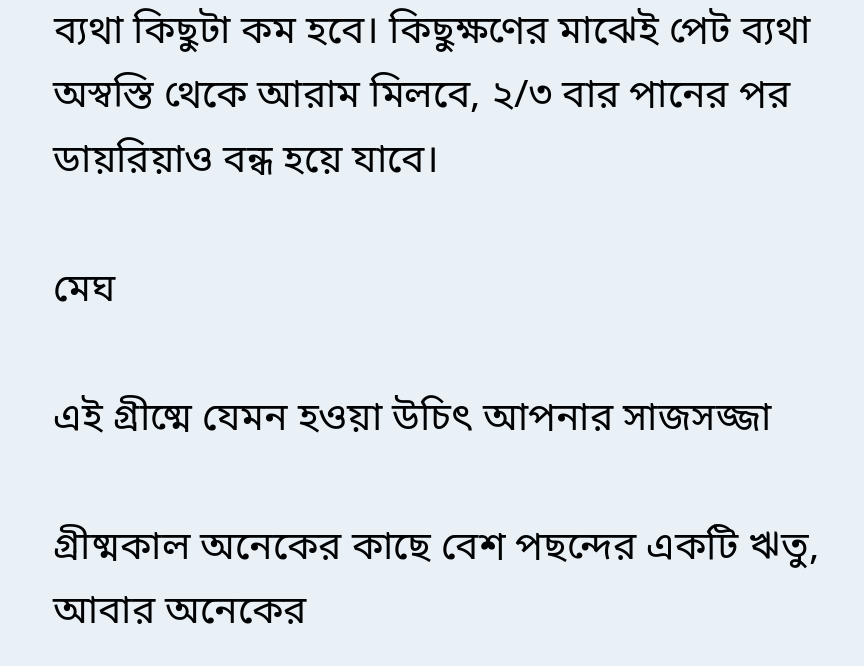ব্যথা কিছুটা কম হবে। কিছুক্ষণের মাঝেই পেট ব্যথা অস্বস্তি থেকে আরাম মিলবে, ২/৩ বার পানের পর ডায়রিয়াও বন্ধ হয়ে যাবে।

মেঘ

এই গ্রীষ্মে যেমন হওয়া উচিৎ আপনার সাজসজ্জা

গ্রীষ্মকাল অনেকের কাছে বেশ পছন্দের একটি ঋতু, আবার অনেকের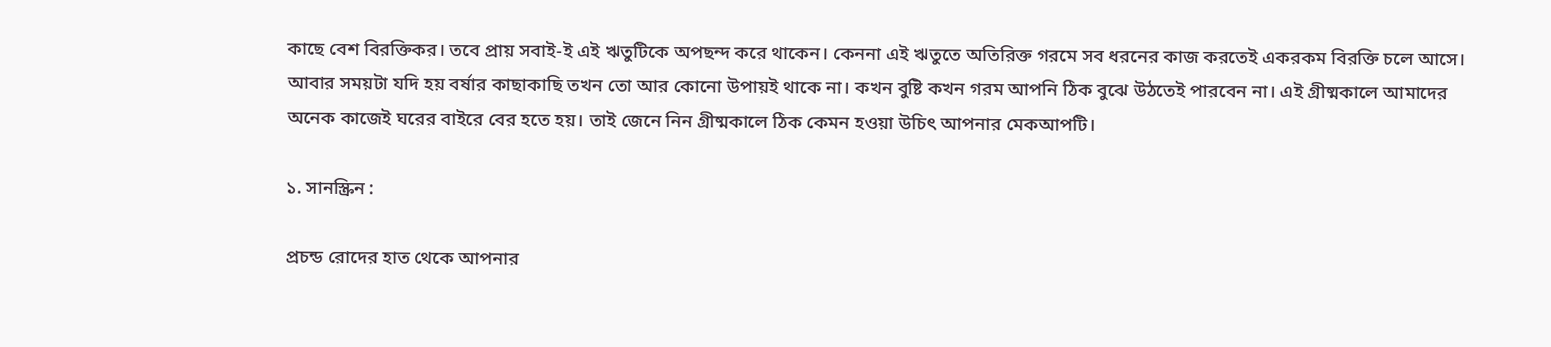কাছে বেশ বিরক্তিকর। তবে প্রায় সবাই-ই এই ঋতুটিকে অপছন্দ করে থাকেন। কেননা এই ঋতুতে অতিরিক্ত গরমে সব ধরনের কাজ করতেই একরকম বিরক্তি চলে আসে। আবার সময়টা যদি হয় বর্ষার কাছাকাছি তখন তো আর কোনো উপায়ই থাকে না। কখন বুষ্টি কখন গরম আপনি ঠিক বুঝে উঠতেই পারবেন না। এই গ্রীষ্মকালে আমাদের অনেক কাজেই ঘরের বাইরে বের হতে হয়। তাই জেনে নিন গ্রীষ্মকালে ঠিক কেমন হওয়া উচিৎ আপনার মেকআপটি।

১. সানস্ক্রিন :

প্রচন্ড রোদের হাত থেকে আপনার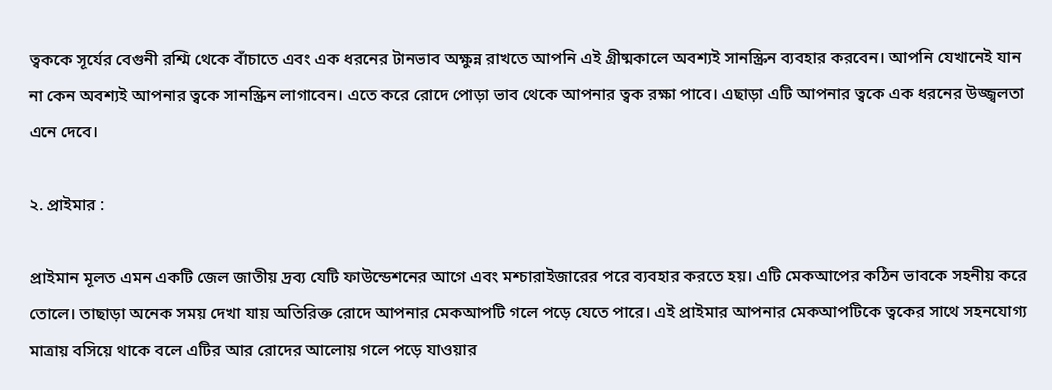ত্বককে সূর্যের বেগুনী রশ্মি থেকে বাঁচাতে এবং এক ধরনের টানভাব অক্ষুন্ন রাখতে আপনি এই গ্রীষ্মকালে অবশ্যই সানস্ক্রিন ব্যবহার করবেন। আপনি যেখানেই যান না কেন অবশ্যই আপনার ত্বকে সানস্ক্রিন লাগাবেন। এতে করে রোদে পোড়া ভাব থেকে আপনার ত্বক রক্ষা পাবে। এছাড়া এটি আপনার ত্বকে এক ধরনের উজ্জ্বলতা এনে দেবে।

২. প্রাইমার :

প্রাইমান মূলত এমন একটি জেল জাতীয় দ্রব্য যেটি ফাউন্ডেশনের আগে এবং মশ্চারাইজারের পরে ব্যবহার করতে হয়। এটি মেকআপের কঠিন ভাবকে সহনীয় করে তোলে। তাছাড়া অনেক সময় দেখা যায় অতিরিক্ত রোদে আপনার মেকআপটি গলে পড়ে যেতে পারে। এই প্রাইমার আপনার মেকআপটিকে ত্বকের সাথে সহনযোগ্য মাত্রায় বসিয়ে থাকে বলে এটির আর রোদের আলোয় গলে পড়ে যাওয়ার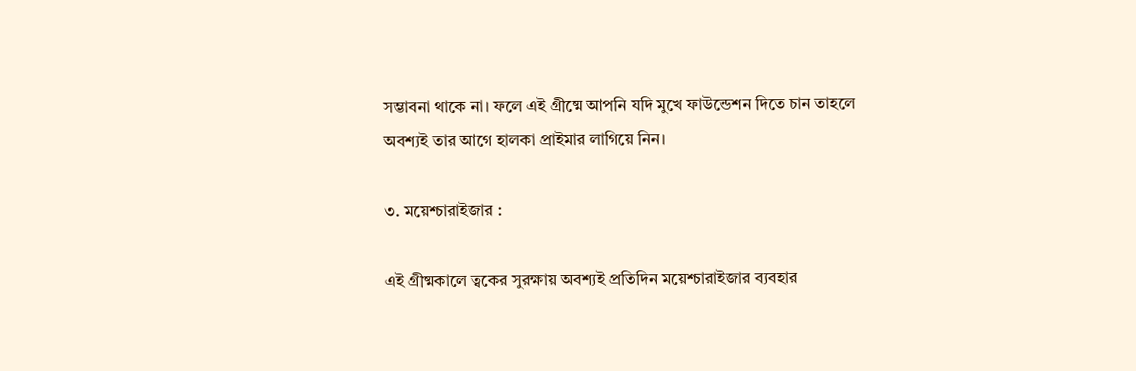সম্ভাবনা থাকে না। ফলে এই গ্রীষ্মে আপনি যদি মুখে ফাউন্ডেশন দিতে চান তাহলে অবশ্যই তার আগে হালকা প্রাইমার লাগিয়ে নিন।

৩. ময়েশ্চারাইজার :

এই গ্রীষ্মকালে ত্বকের সুরক্ষায় অবশ্যই প্রতিদিন ময়েশ্চারাইজার ব্যবহার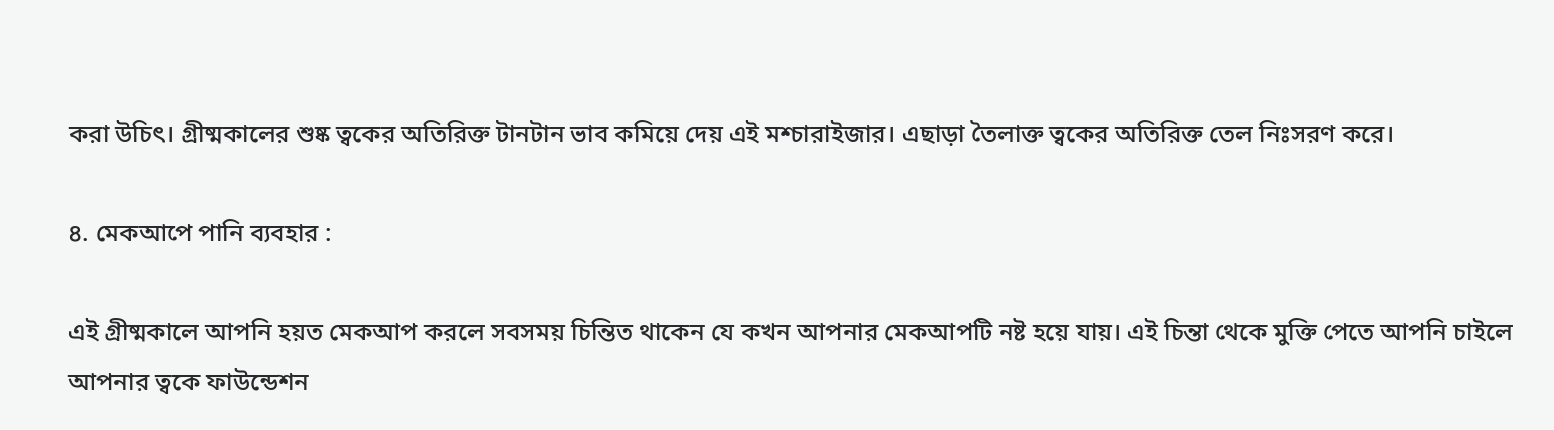করা উচিৎ। গ্রীষ্মকালের শুষ্ক ত্বকের অতিরিক্ত টানটান ভাব কমিয়ে দেয় এই মশ্চারাইজার। এছাড়া তৈলাক্ত ত্বকের অতিরিক্ত তেল নিঃসরণ করে।

৪. মেকআপে পানি ব্যবহার :

এই গ্রীষ্মকালে আপনি হয়ত মেকআপ করলে সবসময় চিন্তিত থাকেন যে কখন আপনার মেকআপটি নষ্ট হয়ে যায়। এই চিন্তা থেকে মুক্তি পেতে আপনি চাইলে আপনার ত্বকে ফাউন্ডেশন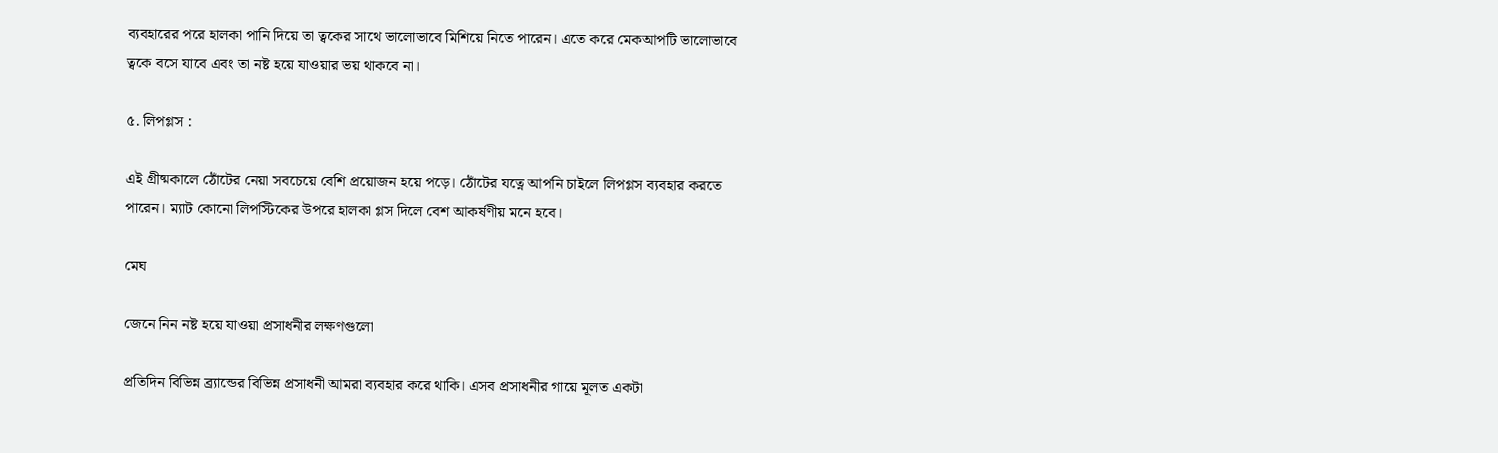ব্যবহারের পরে হালকা পানি দিয়ে তা ত্বকের সাথে ভালোভাবে মিশিয়ে নিতে পারেন। এতে করে মেকআপটি ভালোভাবে ত্বকে বসে যাবে এবং তা নষ্ট হয়ে যাওয়ার ভয় থাকবে না।

৫. লিপগ্লস :

এই গ্রীষ্মকালে ঠোঁটের নেয়া সবচেয়ে বেশি প্রয়োজন হয়ে পড়ে। ঠোঁটের যত্নে আপনি চাইলে লিপগ্লস ব্যবহার করতে পারেন। ম্যাট কোনো লিপস্টিকের উপরে হালকা গ্লস দিলে বেশ আকর্ষণীয় মনে হবে।

মেঘ

জেনে নিন নষ্ট হয়ে যাওয়া প্রসাধনীর লক্ষণগুলো

প্রতিদিন বিভিন্ন ব্র্যান্ডের বিভিন্ন প্রসাধনী আমরা ব্যবহার করে থাকি। এসব প্রসাধনীর গায়ে মূলত একটা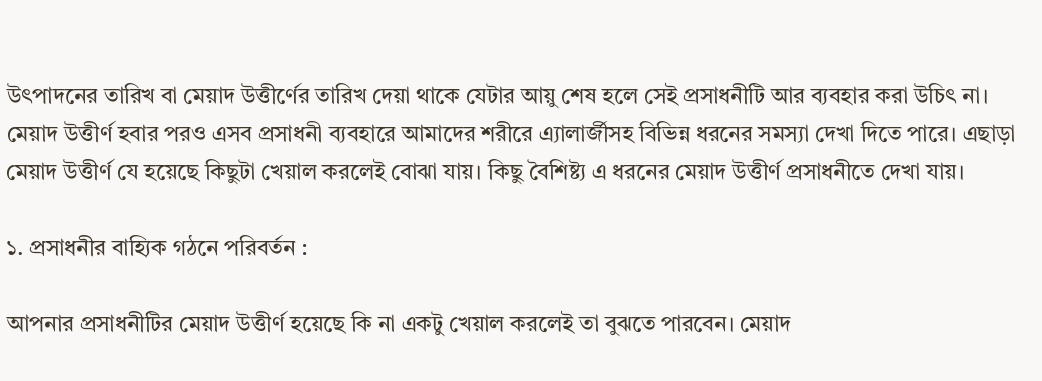উৎপাদনের তারিখ বা মেয়াদ উত্তীর্ণের তারিখ দেয়া থাকে যেটার আয়ু শেষ হলে সেই প্রসাধনীটি আর ব্যবহার করা উচিৎ না। মেয়াদ উত্তীর্ণ হবার পরও এসব প্রসাধনী ব্যবহারে আমাদের শরীরে এ্যালার্জীসহ বিভিন্ন ধরনের সমস্যা দেখা দিতে পারে। এছাড়া মেয়াদ উত্তীর্ণ যে হয়েছে কিছুটা খেয়াল করলেই বোঝা যায়। কিছু বৈশিষ্ট্য এ ধরনের মেয়াদ উত্তীর্ণ প্রসাধনীতে দেখা যায়।

১. প্রসাধনীর বাহ্যিক গঠনে পরিবর্তন :

আপনার প্রসাধনীটির মেয়াদ উত্তীর্ণ হয়েছে কি না একটু খেয়াল করলেই তা বুঝতে পারবেন। মেয়াদ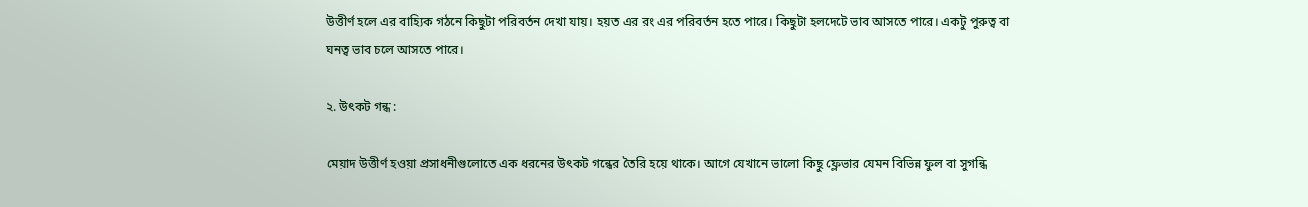উত্তীর্ণ হলে এর বাহ্যিক গঠনে কিছুটা পরিবর্তন দেখা যায়। হয়ত এর রং এর পরিবর্তন হতে পারে। কিছুটা হলদেটে ভাব আসতে পারে। একটু পুরুত্ব বা ঘনত্ব ভাব চলে আসতে পারে।

২. উৎকট গন্ধ :

মেয়াদ উত্তীর্ণ হওয়া প্রসাধনীগুলোতে এক ধরনের উৎকট গন্ধের তৈরি হয়ে থাকে। আগে যেখানে ভালো কিছু ফ্লেভার যেমন বিভিন্ন ফুল বা সুগন্ধি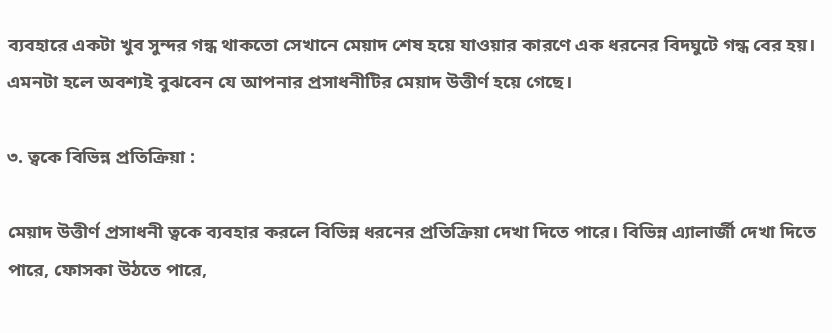ব্যবহারে একটা খুব সুন্দর গন্ধ থাকতো সেখানে মেয়াদ শেষ হয়ে যাওয়ার কারণে এক ধরনের বিদঘুটে গন্ধ বের হয়। এমনটা হলে অবশ্যই বুঝবেন যে আপনার প্রসাধনীটির মেয়াদ উত্তীর্ণ হয়ে গেছে।

৩. ত্বকে বিভিন্ন প্রতিক্রিয়া :

মেয়াদ উত্তীর্ণ প্রসাধনী ত্বকে ব্যবহার করলে বিভিন্ন ধরনের প্রতিক্রিয়া দেখা দিতে পারে। বিভিন্ন এ্যালার্জী দেখা দিতে পারে, ফোসকা উঠতে পারে,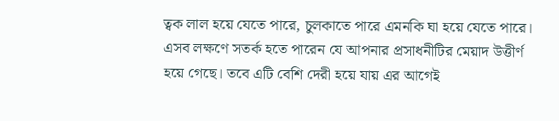ত্বক লাল হয়ে যেতে পারে, চুলকাতে পারে এমনকি ঘা হয়ে যেতে পারে। এসব লক্ষণে সতর্ক হতে পারেন যে আপনার প্রসাধনীটির মেয়াদ উত্তীর্ণ হয়ে গেছে। তবে এটি বেশি দেরী হয়ে যায় এর আগেই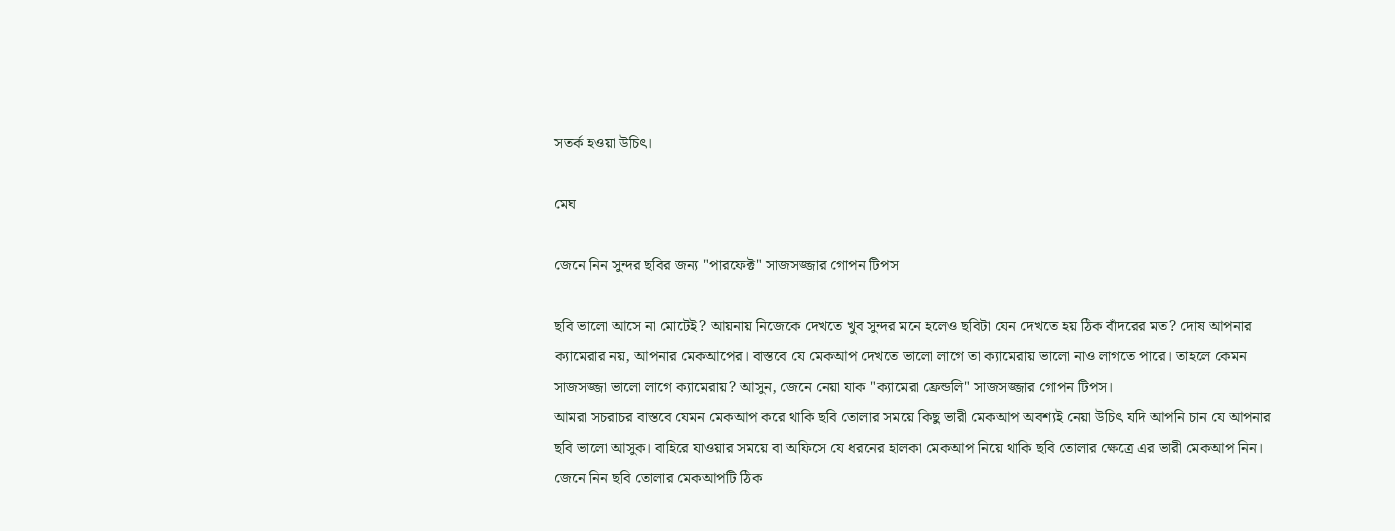সতর্ক হওয়া উচিৎ।

মেঘ

জেনে নিন সুন্দর ছবির জন্য "পারফেক্ট" সাজসজ্জার গোপন টিপস

ছবি ভালো আসে না মোটেই? আয়নায় নিজেকে দেখতে খুব সুন্দর মনে হলেও ছবিটা যেন দেখতে হয় ঠিক বাঁদরের মত? দোষ আপনার ক্যামেরার নয়, আপনার মেকআপের। বাস্তবে যে মেকআপ দেখতে ভালো লাগে তা ক্যামেরায় ভালো নাও লাগতে পারে। তাহলে কেমন সাজসজ্জা ভালো লাগে ক্যামেরায়? আসুন, জেনে নেয়া যাক "ক্যামেরা ফ্রেন্ডলি" সাজসজ্জার গোপন টিপস।
আমরা সচরাচর বাস্তবে যেমন মেকআপ করে থাকি ছবি তোলার সময়ে কিছু ভারী মেকআপ অবশ্যই নেয়া উচিৎ যদি আপনি চান যে আপনার ছবি ভালো আসুক। বাহিরে যাওয়ার সময়ে বা অফিসে যে ধরনের হালকা মেকআপ নিয়ে থাকি ছবি তোলার ক্ষেত্রে এর ভারী মেকআপ নিন। জেনে নিন ছবি তোলার মেকআপটি ঠিক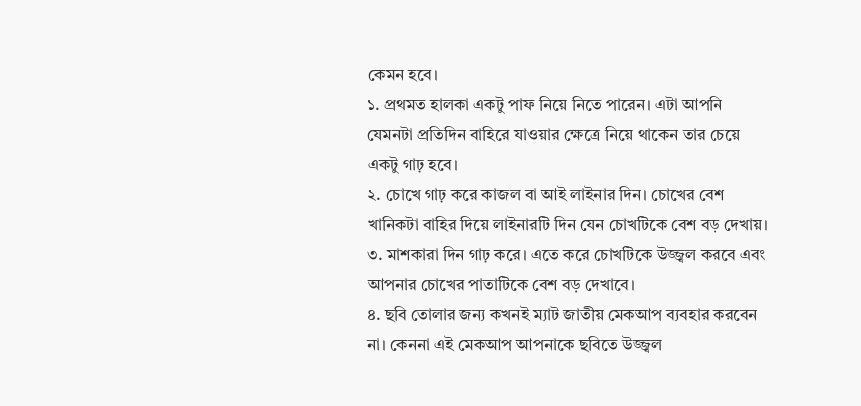কেমন হবে।
১. প্রথমত হালকা একটু পাফ নিয়ে নিতে পারেন। এটা আপনি যেমনটা প্রতিদিন বাহিরে যাওয়ার ক্ষেত্রে নিয়ে থাকেন তার চেয়ে একটু গাঢ় হবে।
২. চোখে গাঢ় করে কাজল বা আই লাইনার দিন। চোখের বেশ খানিকটা বাহির দিয়ে লাইনারটি দিন যেন চোখটিকে বেশ বড় দেখায়।
৩. মাশকারা দিন গাঢ় করে। এতে করে চোখটিকে উজ্জ্বল করবে এবং আপনার চোখের পাতাটিকে বেশ বড় দেখাবে।
৪. ছবি তোলার জন্য কখনই ম্যাট জাতীয় মেকআপ ব্যবহার করবেন না। কেননা এই মেকআপ আপনাকে ছবিতে উজ্জ্বল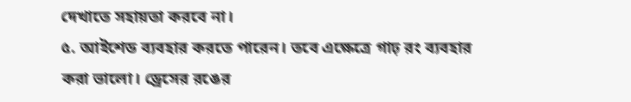দেখাতে সহায়তা করবে না।
৫. আইশেড ব্যবহার করতে পারেন। তবে এক্ষেত্রে গাঢ় রং ব্যবহার করা ভালো। ড্রেসের রঙের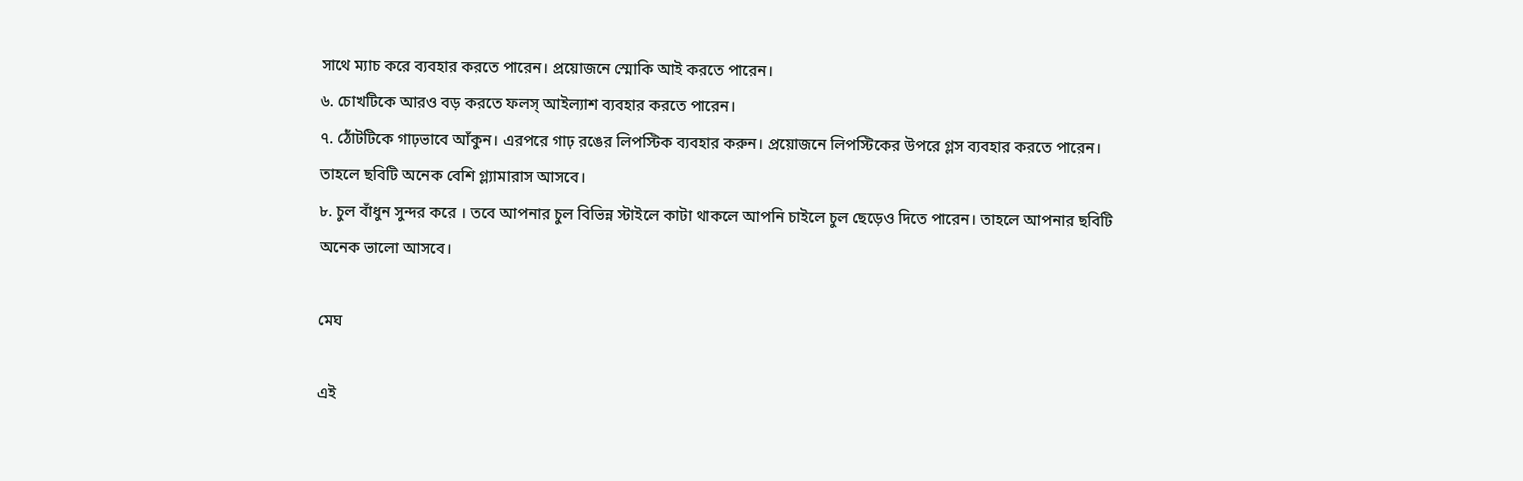সাথে ম্যাচ করে ব্যবহার করতে পারেন। প্রয়োজনে স্মোকি আই করতে পারেন।
৬. চোখটিকে আরও বড় করতে ফলস্ আইল্যাশ ব্যবহার করতে পারেন।
৭. ঠোঁটটিকে গাঢ়ভাবে আঁকুন। এরপরে গাঢ় রঙের লিপস্টিক ব্যবহার করুন। প্রয়োজনে লিপস্টিকের উপরে গ্লস ব্যবহার করতে পারেন। তাহলে ছবিটি অনেক বেশি গ্ল্যামারাস আসবে।
৮. চুল বাঁধুন সুন্দর করে । তবে আপনার চুল বিভিন্ন স্টাইলে কাটা থাকলে আপনি চাইলে চুল ছেড়েও দিতে পারেন। তাহলে আপনার ছবিটি অনেক ভালো আসবে।

মেঘ

এই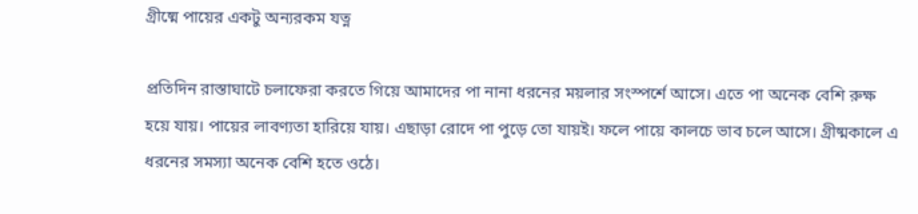গ্রীষ্মে পায়ের একটু অন্যরকম যত্ন

প্রতিদিন রাস্তাঘাটে চলাফেরা করতে গিয়ে আমাদের পা নানা ধরনের ময়লার সংস্পর্শে আসে। এতে পা অনেক বেশি রুক্ষ হয়ে যায়। পায়ের লাবণ্যতা হারিয়ে যায়। এছাড়া রোদে পা পুড়ে তো যায়ই। ফলে পায়ে কালচে ভাব চলে আসে। গ্রীষ্মকালে এ ধরনের সমস্যা অনেক বেশি হতে ওঠে।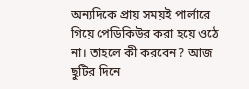অন্যদিকে প্রায় সময়ই পার্লারে গিয়ে পেডিকিউর করা হয়ে ওঠে না। তাহলে কী করবেন? আজ ছুটির দিনে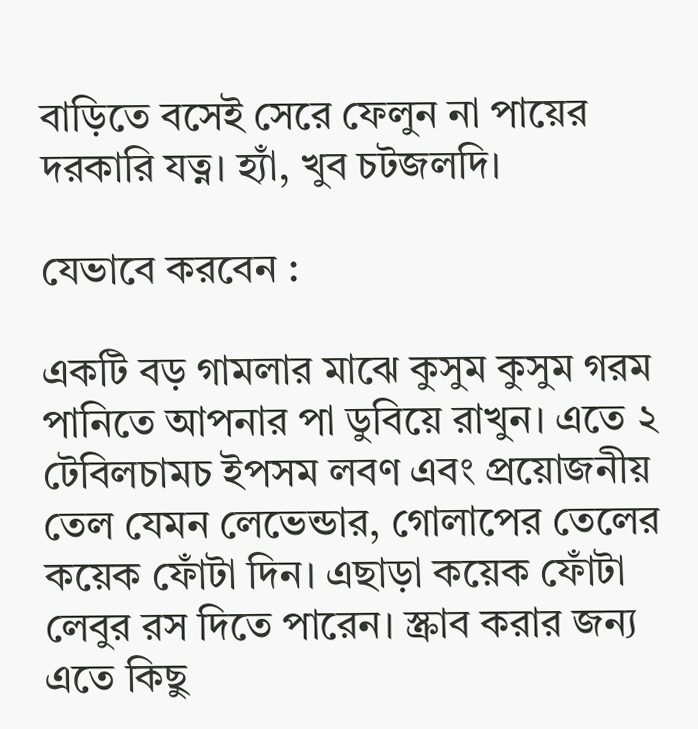বাড়িতে বসেই সেরে ফেলুন না পায়ের দরকারি যত্ন। হ্যাঁ, খুব চটজলদি।

যেভাবে করবেন :

একটি বড় গামলার মাঝে কুসুম কুসুম গরম পানিতে আপনার পা ডুবিয়ে রাখুন। এতে ২ টেবিলচামচ ইপসম লবণ এবং প্রয়োজনীয় তেল যেমন লেভেন্ডার, গোলাপের তেলের কয়েক ফোঁটা দিন। এছাড়া কয়েক ফোঁটা লেবুর রস দিতে পারেন। স্ক্রাব করার জন্য এতে কিছু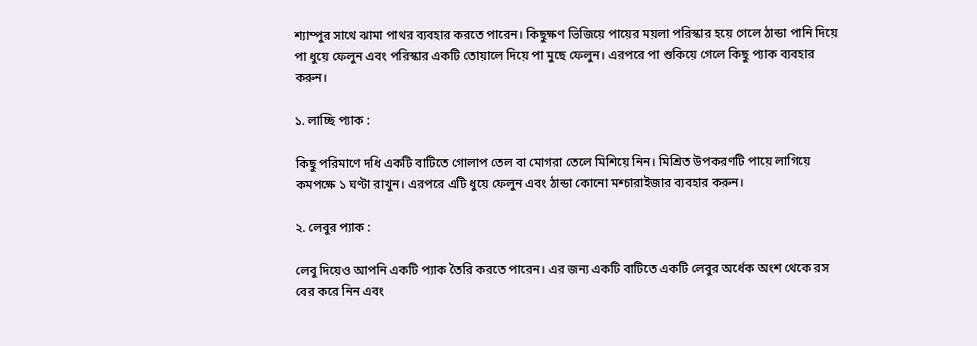শ্যাম্পুর সাথে ঝামা পাথর ব্যবহার করতে পারেন। কিছুক্ষণ ভিজিয়ে পায়ের ময়লা পরিস্কার হয়ে গেলে ঠান্ডা পানি দিয়ে পা ধুয়ে ফেলুন এবং পরিস্কার একটি তোয়ালে দিয়ে পা মুছে ফেলুন। এরপরে পা শুকিয়ে গেলে কিছু প্যাক ব্যবহার করুন।

১. লাচ্ছি প্যাক :

কিছু পরিমাণে দধি একটি বাটিতে গোলাপ তেল বা মোগরা তেলে মিশিয়ে নিন। মিশ্রিত উপকরণটি পায়ে লাগিয়ে কমপক্ষে ১ ঘণ্টা রাখুন। এরপরে এটি ধুয়ে ফেলুন এবং ঠান্ডা কোনো মশ্চারাইজার ব্যবহার করুন।

২. লেবুর প্যাক :

লেবু দিয়েও আপনি একটি প্যাক তৈরি করতে পারেন। এর জন্য একটি বাটিতে একটি লেবুর অর্ধেক অংশ থেকে রস বের করে নিন এবং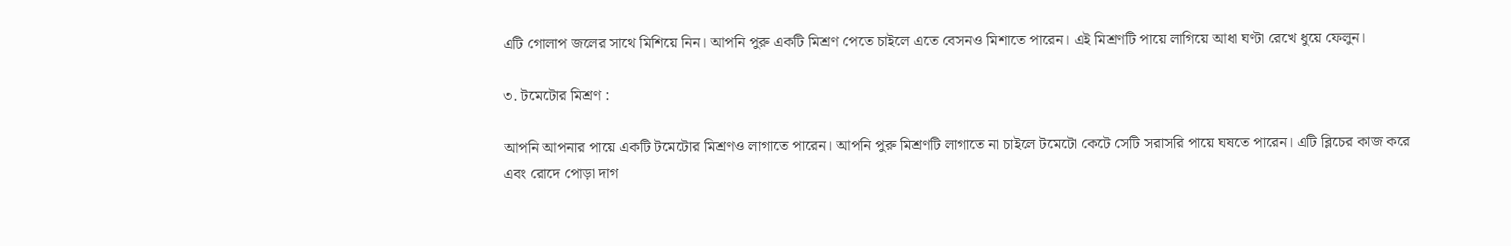এটি গোলাপ জলের সাথে মিশিয়ে নিন। আপনি পুরু একটি মিশ্রণ পেতে চাইলে এতে বেসনও মিশাতে পারেন। এই মিশ্রণটি পায়ে লাগিয়ে আধা ঘণ্টা রেখে ধুয়ে ফেলুন।

৩. টমেটোর মিশ্রণ :

আপনি আপনার পায়ে একটি টমেটোর মিশ্রণও লাগাতে পারেন। আপনি পুরু মিশ্রণটি লাগাতে না চাইলে টমেটো কেটে সেটি সরাসরি পায়ে ঘষতে পারেন। এটি ব্লিচের কাজ করে এবং রোদে পোড়া দাগ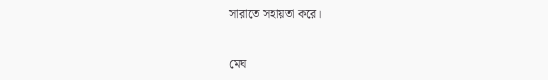সারাতে সহায়তা করে।


মেঘ